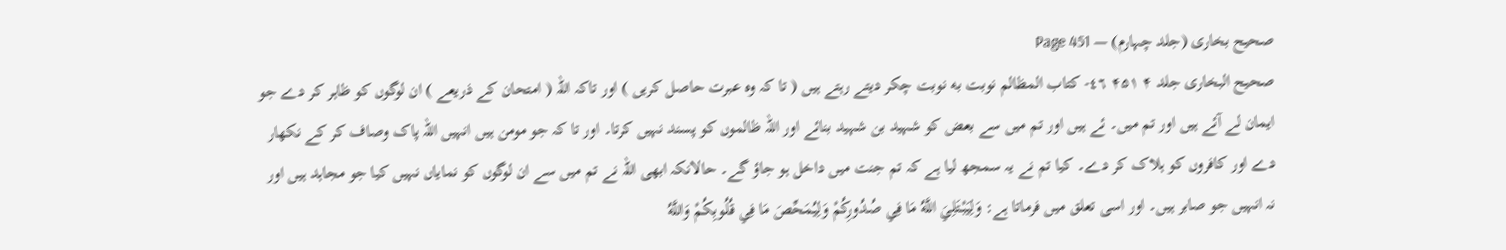صحیح بخاری (جلد چہارم) — Page 451
صحيح البخاری جلد ۴ ۴۵۱ ٤٦- كتاب المظالم نوبت به نوبت چکر دیتے رہتے ہیں ( تا کہ وہ عبرت حاصل کریں ) اور تاکہ اللہ ( امتحان کے ذریعے ) ان لوگوں کو ظاہر کر دے جو ایمان لے آئے ہیں اور تم میں۔ ئے ہیں اور تم میں سے بعض کو شہید بن شہید بنائے اور اللہ ظالموں کو پسند نہیں کرتا۔ اور تا کہ جو مومن ہیں انہیں اللہ پاک وصاف کر کے نکھار دے اور کافروں کو ہلاک کر دے۔ کیا تم نے یہ سمجھ لیا ہے کہ تم جنت میں داخل ہو جاؤ گے۔ حالانکہ ابھی اللہ نے تم میں سے ان لوگوں کو نمایاں نہیں کیا جو مجاہد ہیں اور نہ انہیں جو صابر ہیں۔ اور اسی تعلق میں فرماتا ہے: وَلِيَبْتَلِيَ اللَّهُ مَا فِي صُدُورِكُمْ وَلِيُمَحِّصَ مَا فِي قُلُوبِكُمْ وَاللَّهُ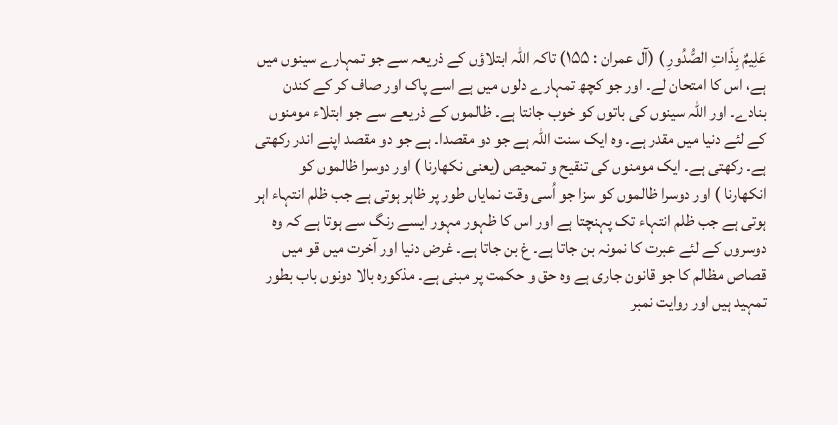عَلِيمٌ بِذَاتِ الصُّدُورِ ) (آل عمران : ۱۵۵) تاکہ اللہ ابتلاؤں کے ذریعہ سے جو تمہارے سینوں میں ہے، اس کا امتحان لے۔ اور جو کچھ تمہارے دلوں میں ہے اسے پاک اور صاف کر کے کندن بنادے۔ اور اللہ سینوں کی باتوں کو خوب جانتا ہے۔ ظالموں کے ذریعے سے جو ابتلاء مومنوں کے لئے دنیا میں مقدر ہے۔ وہ ایک سنت اللہ ہے جو دو مقصدا۔ ہے جو دو مقصد اپنے اندر رکھتی ہے۔ رکھتی ہے۔ ایک مومنوں کی تنقيح و تمحیص (یعنی نکھارنا ) اور دوسرا ظالموں کو انکھارنا ) اور دوسرا ظالموں کو سزا جو اُسی وقت نمایاں طور پر ظاہر ہوتی ہے جب ظلم انتہاء اہر ہوتی ہے جب ظلم انتہاء تک پہنچتا ہے اور اس کا ظہور مہور ایسے رنگ سے ہوتا ہے کہ وہ دوسروں کے لئے عبرت کا نمونہ بن جاتا ہے۔ غ بن جاتا ہے۔ غرض دنیا اور آخرت میں قو میں قصاص مظالم کا جو قانون جاری ہے وہ حق و حکمت پر مبنی ہے۔ مذکورہ بالا دونوں باب بطور تمہید ہیں اور روایت نمبر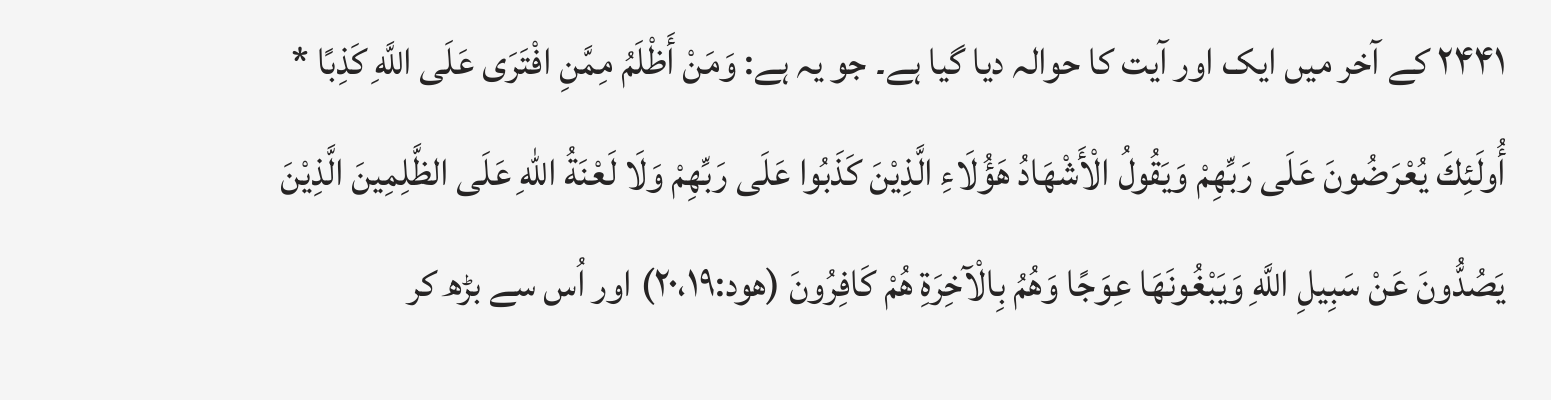۲۴۴۱ کے آخر میں ایک اور آیت کا حوالہ دیا گیا ہے۔ جو یہ ہے: وَمَنْ أَظْلَمُ مِمَّنِ افْتَرَى عَلَى اللَّهِ كَذِبًا * أُولَئِكَ يُعْرَضُونَ عَلَى رَبِّهِمْ وَيَقُولُ الْأَشْهَادُ هَؤُلَاءِ الَّذِيْنَ كَذَبُوا عَلَى رَبِّهِمْ وَلَا لَعْنَةُ اللهِ عَلَى الظَّلِمِينَ الَّذِيْنَ يَصُدُّونَ عَنْ سَبِيلِ اللَّهِ وَيَبْغُونَهَا عِوَجًا وَهُمُ بِالْآخِرَةِ هُمْ كَافِرُونَ (هود:۲۰،۱۹) اور اُس سے بڑھ کر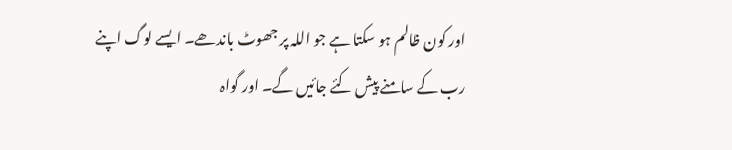اور کون ظالم ہو سکتا ہے جو اللہ پر جھوٹ باندھے۔ ایسے لوگ اپنے رب کے سامنے پیش کئے جائیں گے۔ اور گواہ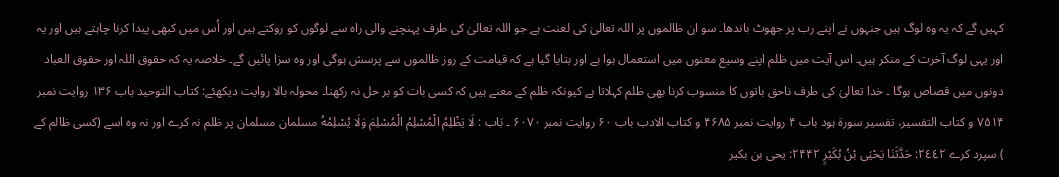کہیں گے کہ یہ وہ لوگ ہیں جنہوں نے اپنے رب پر جھوٹ باندھا۔ سو ان ظالموں پر اللہ تعالیٰ کی لعنت ہے جو اللہ تعالیٰ کی طرف پہنچنے والی راہ سے لوگوں کو روکتے ہیں اور اُس میں کبھی پیدا کرنا چاہتے ہیں اور یہ اور یہی لوگ آخرت کے منکر ہیں۔ اس آیت میں ظلم اپنے وسیع معنوں میں استعمال ہوا ہے اور بتایا گیا ہے کہ قیامت کے روز ظالموں سے پرسش ہوگی اور وہ سزا پائیں گے۔ خلاصہ یہ کہ حقوق اللہ اور حقوق العباد دونوں میں قصاص ہوگا ۔ خدا تعالیٰ کی طرف ناحق باتوں کا منسوب کرنا بھی ظلم کہلاتا ہے کیونکہ ظلم کے معنے ہیں کہ کسی بات کو بر حل نہ رکھنا۔ محولہ بالا روایت دیکھئے: کتاب التوحید باب ۱۳۶ روایت نمبر ۷۵۱۴ و کتاب التفسیر، تفسیر سورۃ ہود باب ۴ روایت نمبر ۴۶۸۵ و کتاب الادب باب ۶۰ روایت نمبر ۶۰۷۰ ۔ بَاب : لَا يَظْلِمُ الْمُسْلِمُ الْمُسْلِمَ وَلَا يُسْلِمُهُ مسلمان مسلمان پر ظلم نہ کرے اور نہ وہ اسے (کسی ظالم کے ) سپرد کرے ٢٤٤٢: حَدَّثَنَا يَحْيَى بْنُ بُكَيْرٍ ۲۴۴۲: یحی بن بکیر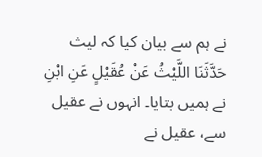نے ہم سے بیان کیا کہ لیث حَدَّثَنَا اللَّيْثُ عَنْ عُقَيْلٍ عَنِ ابْنِ نے ہمیں بتایا۔ انہوں نے عقیل سے، عقیل نے